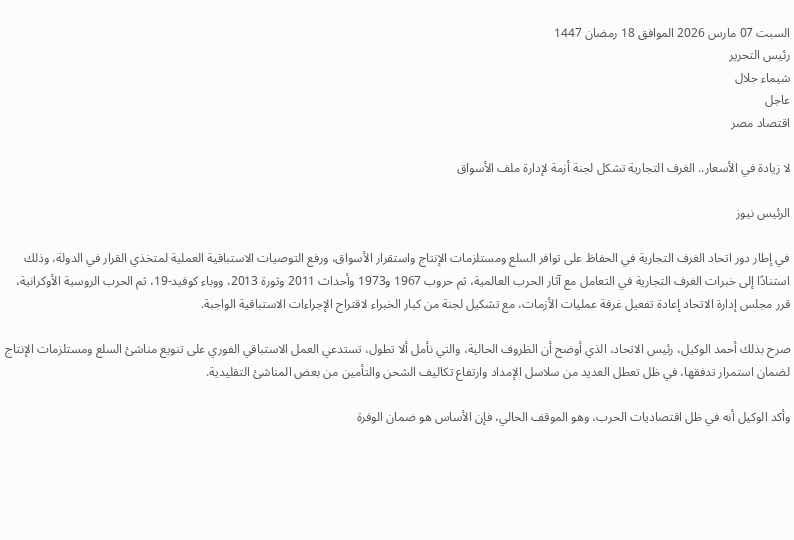السبت 07 مارس 2026 الموافق 18 رمضان 1447
رئيس التحرير
شيماء جلال
عاجل
اقتصاد مصر

لا زيادة في الأسعار.. الغرف التجارية تشكل لجنة أزمة لإدارة ملف الأسواق

الرئيس نيوز

في إطار دور اتحاد الغرف التجارية في الحفاظ على توافر السلع ومستلزمات الإنتاج واستقرار الأسواق، ورفع التوصيات الاستباقية العملية لمتخذي القرار في الدولة، وذلك استنادًا إلى خبرات الغرف التجارية في التعامل مع آثار الحرب العالمية، ثم حروب 1967 و1973 وأحداث 2011 وثورة 2013، ووباء كوفيد-19، ثم الحرب الروسية الأوكرانية، قرر مجلس إدارة الاتحاد إعادة تفعيل غرفة عمليات الأزمات، مع تشكيل لجنة من كبار الخبراء لاقتراح الإجراءات الاستباقية الواجبة.

صرح بذلك أحمد الوكيل، رئيس الاتحاد، الذي أوضح أن الظروف الحالية، والتي نأمل ألا تطول، تستدعي العمل الاستباقي الفوري على تنويع مناشئ السلع ومستلزمات الإنتاج لضمان استمرار تدفقها، في ظل تعطل العديد من سلاسل الإمداد وارتفاع تكاليف الشحن والتأمين من بعض المناشئ التقليدية.

وأكد الوكيل أنه في ظل اقتصاديات الحرب، وهو الموقف الحالي، فإن الأساس هو ضمان الوفرة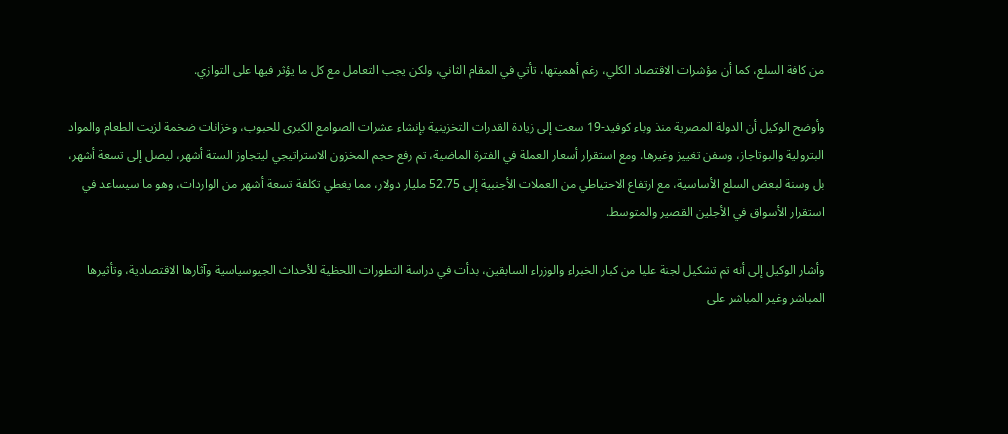من كافة السلع، كما أن مؤشرات الاقتصاد الكلي، رغم أهميتها، تأتي في المقام الثاني، ولكن يجب التعامل مع كل ما يؤثر فيها على التوازي.

وأوضح الوكيل أن الدولة المصرية منذ وباء كوفيد-19 سعت إلى زيادة القدرات التخزينية بإنشاء عشرات الصوامع الكبرى للحبوب، وخزانات ضخمة لزيت الطعام والمواد البترولية والبوتاجاز، وسفن تغييز وغيرها. ومع استقرار أسعار العملة في الفترة الماضية، تم رفع حجم المخزون الاستراتيجي ليتجاوز الستة أشهر، ليصل إلى تسعة أشهر، بل وسنة لبعض السلع الأساسية، مع ارتفاع الاحتياطي من العملات الأجنبية إلى 52.75 مليار دولار، مما يغطي تكلفة تسعة أشهر من الواردات، وهو ما سيساعد في استقرار الأسواق في الأجلين القصير والمتوسط.

وأشار الوكيل إلى أنه تم تشكيل لجنة عليا من كبار الخبراء والوزراء السابقين، بدأت في دراسة التطورات اللحظية للأحداث الجيوسياسية وآثارها الاقتصادية، وتأثيرها المباشر وغير المباشر على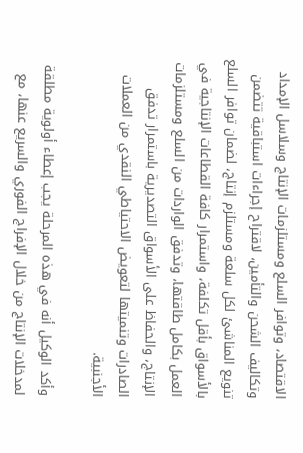الاقتصاد، وتوافر السلع ومستلزمات الإنتاج وسلاسل الإمداد وتكاليف الشحن والتأمين، لاقتراح إجراءات استباقية تتضمن تنويع المناشئ لكل سلعة ومستلزم إنتاج، لضمان توافر السلع بالأسواق بأقل تكلفة، واستمرار كافة القطاعات الإنتاجية في العمل بكامل طاقتها، وتدفق الواردات من السلع ومستلزمات الإنتاج، والحفاظ على الأسواق التصديرية باستمرار تدفق الصادرات وتنميتها لتعويض الاحتياطي النقدي من العملات الأجنبية.

وأكد الوكيل أنه في هذه المرحلة يجب إعطاء أولوية مطلقة لمدخلات الإنتاج من خلال الإفراج الفوري والسريع عنها، مع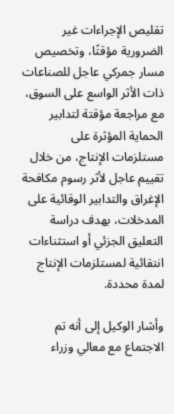تقليص الإجراءات غير الضرورية مؤقتًا، وتخصيص مسار جمركي عاجل للصناعات ذات الأثر الواسع على السوق، مع مراجعة مؤقتة لتدابير الحماية المؤثرة على مستلزمات الإنتاج، من خلال تقييم عاجل لأثر رسوم مكافحة الإغراق والتدابير الوقائية على المدخلات، بهدف دراسة التعليق الجزئي أو استثناءات انتقائية لمستلزمات الإنتاج لمدة محددة.

وأشار الوكيل إلى أنه تم الاجتماع مع معالي وزراء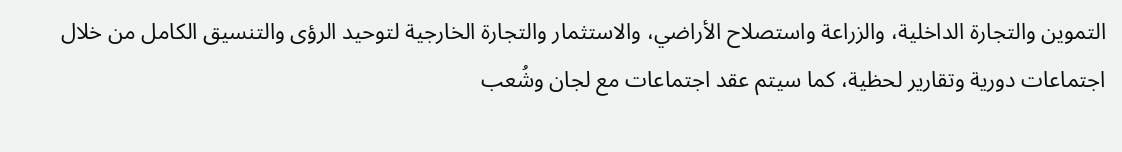التموين والتجارة الداخلية، والزراعة واستصلاح الأراضي، والاستثمار والتجارة الخارجية لتوحيد الرؤى والتنسيق الكامل من خلال اجتماعات دورية وتقارير لحظية، كما سيتم عقد اجتماعات مع لجان وشُعب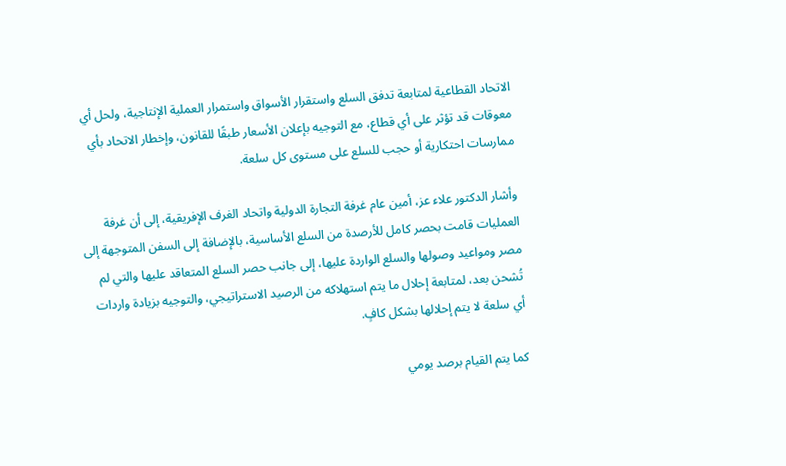الاتحاد القطاعية لمتابعة تدفق السلع واستقرار الأسواق واستمرار العملية الإنتاجية، ولحل أي معوقات قد تؤثر على أي قطاع، مع التوجيه بإعلان الأسعار طبقًا للقانون، وإخطار الاتحاد بأي ممارسات احتكارية أو حجب للسلع على مستوى كل سلعة.

وأشار الدكتور علاء عز، أمين عام غرفة التجارة الدولية واتحاد الغرف الإفريقية، إلى أن غرفة العمليات قامت بحصر كامل للأرصدة من السلع الأساسية، بالإضافة إلى السفن المتوجهة إلى مصر ومواعيد وصولها والسلع الواردة عليها، إلى جانب حصر السلع المتعاقد عليها والتي لم تُشحن بعد، لمتابعة إحلال ما يتم استهلاكه من الرصيد الاستراتيجي، والتوجيه بزيادة واردات أي سلعة لا يتم إحلالها بشكل كافٍ.

كما يتم القيام برصد يومي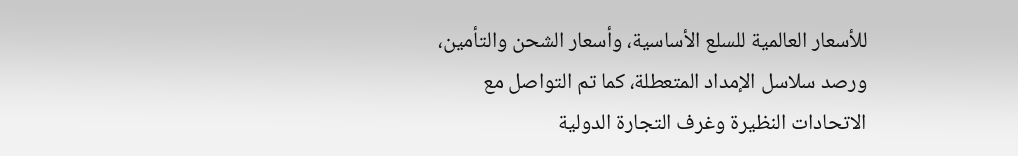للأسعار العالمية للسلع الأساسية، وأسعار الشحن والتأمين، ورصد سلاسل الإمداد المتعطلة، كما تم التواصل مع الاتحادات النظيرة وغرف التجارة الدولية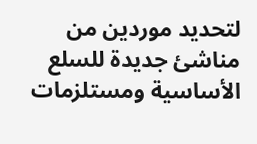لتحديد موردين من مناشئ جديدة للسلع الأساسية ومستلزمات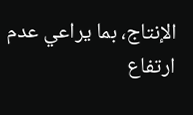الإنتاج، بما يراعي عدم ارتفاع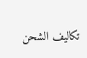تكاليف الشحن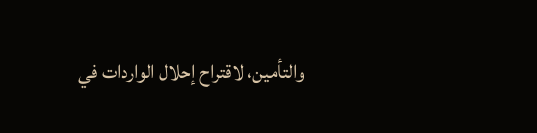والتأمين، لاقتراح إحلال الواردات في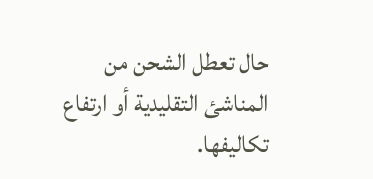حال تعطل الشحن من المناشئ التقليدية أو ارتفاع تكاليفها.